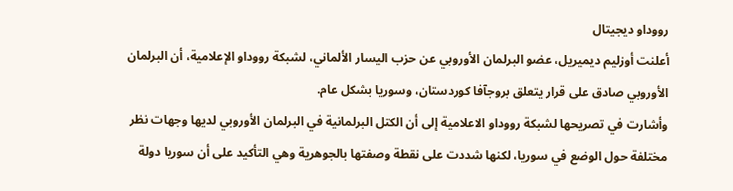رووداو ديجيتال
أعلنت أوزليم ديميريل، عضو البرلمان الأوروبي عن حزب اليسار الألماني، لشبكة رووداو الإعلامية، أن البرلمان الأوروبي صادق على قرار يتعلق بروجآفا كوردستان، وسوريا بشكل عام.
وأشارت في تصريحها لشبكة رووداو الاعلامية إلى أن الكتل البرلمانية في البرلمان الأوروبي لديها وجهات نظر مختلفة حول الوضع في سوريا، لكنها شددت على نقطة وصفتها بالجوهرية وهي التأكيد على أن سوريا دولة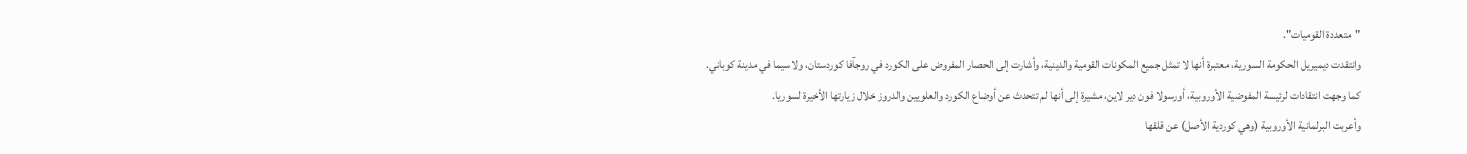"متعددة القوميات".
وانتقدت ديميريل الحكومة السورية، معتبرة أنها لا تمثل جميع المكونات القومية والدينية، وأشارت إلى الحصار المفروض على الكورد في روجآفا كوردستان، ولاسيما في مدينة كوباني.
كما وجهت انتقادات لرئيسة المفوضية الأوروبية، أورسولا فون دير لاين، مشيرة إلى أنها لم تتحدث عن أوضاع الكورد والعلويين والدروز خلال زيارتها الأخيرة لسوريا.
وأعربت البرلمانية الأوروبية (وهي كوردية الأصل) عن قلقها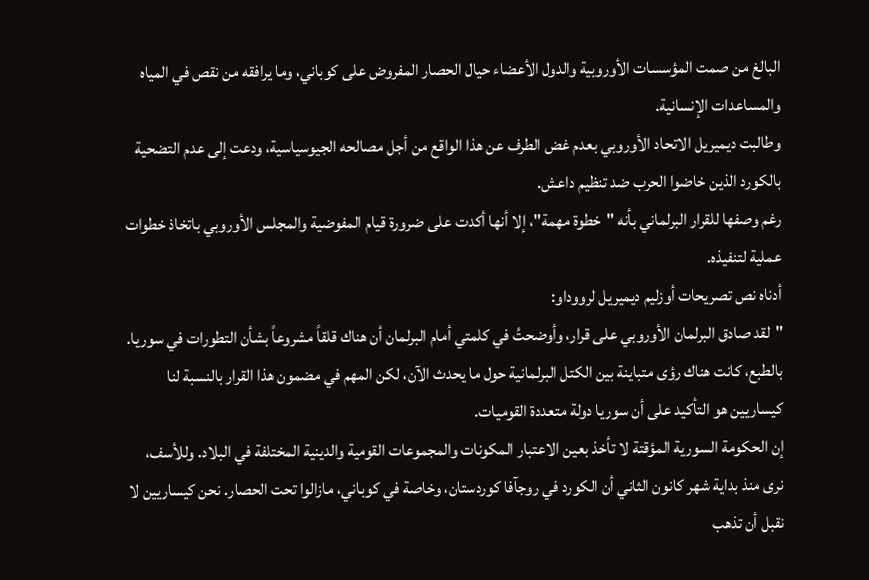البالغ من صمت المؤسسات الأوروبية والدول الأعضاء حيال الحصار المفروض على كوباني، وما يرافقه من نقص في المياه والمساعدات الإنسانية.
وطالبت ديميريل الاتحاد الأوروبي بعدم غض الطرف عن هذا الواقع من أجل مصالحه الجيوسياسية، ودعت إلى عدم التضحية بالكورد الذين خاضوا الحرب ضد تنظيم داعش.
رغم وصفها للقرار البرلماني بأنه "خطوة مهمة"، إلا أنها أكدت على ضرورة قيام المفوضية والمجلس الأوروبي باتخاذ خطوات عملية لتنفيذه.
أدناه نص تصريحات أوزليم ديميريل لرووداو:
"لقد صادق البرلمان الأوروبي على قرار، وأوضحتُ في كلمتي أمام البرلمان أن هناك قلقاً مشروعاً بشأن التطورات في سوريا. بالطبع، كانت هناك رؤى متباينة بين الكتل البرلمانية حول ما يحدث الآن، لكن المهم في مضمون هذا القرار بالنسبة لنا كيساريين هو التأكيد على أن سوريا دولة متعددة القوميات.
إن الحكومة السورية المؤقتة لا تأخذ بعين الاعتبار المكونات والمجموعات القومية والدينية المختلفة في البلاد. وللأسف، نرى منذ بداية شهر كانون الثاني أن الكورد في روجآفا كوردستان، وخاصة في كوباني، مازالوا تحت الحصار. نحن كيساريين لا نقبل أن تذهب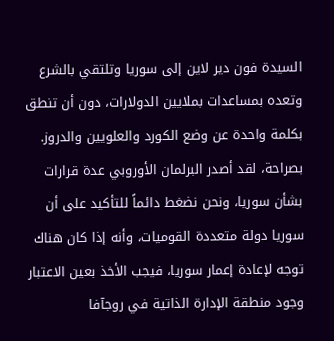السيدة فون دير لاين إلى سوريا وتلتقي بالشرع وتعده بمساعدات بملايين الدولارات، دون أن تنطق بكلمة واحدة عن وضع الكورد والعلويين والدروز.
بصراحة، لقد أصدر البرلمان الأوروبي عدة قرارات بشأن سوريا، ونحن نضغط دائماً للتأكيد على أن سوريا دولة متعددة القوميات، وأنه إذا كان هناك توجه لإعادة إعمار سوريا، فيجب الأخذ بعين الاعتبار وجود منطقة الإدارة الذاتية في روجآفا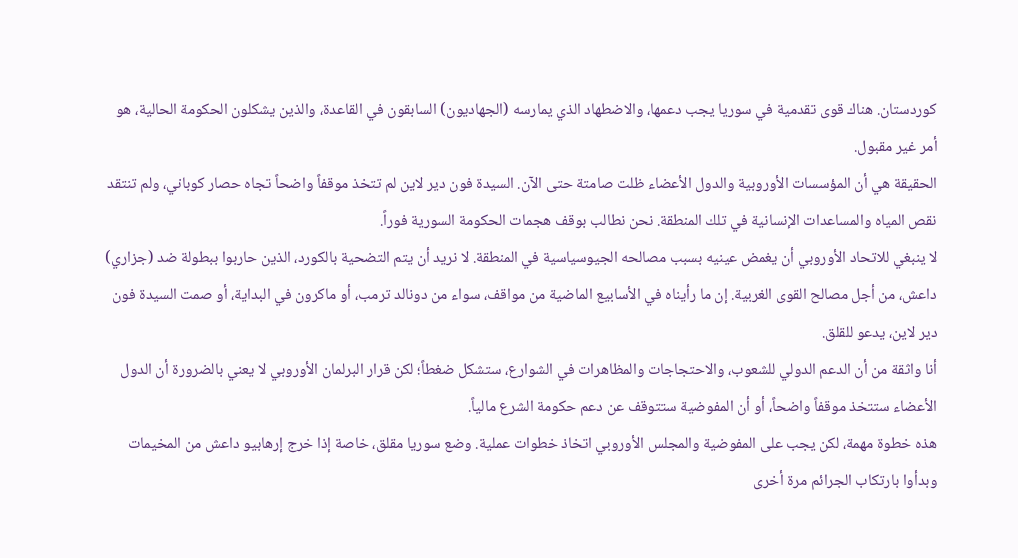كوردستان. هناك قوى تقدمية في سوريا يجب دعمها، والاضطهاد الذي يمارسه (الجهاديون) السابقون في القاعدة، والذين يشكلون الحكومة الحالية، هو أمر غير مقبول.
الحقيقة هي أن المؤسسات الأوروبية والدول الأعضاء ظلت صامتة حتى الآن. السيدة فون دير لاين لم تتخذ موقفاً واضحاً تجاه حصار كوباني، ولم تنتقد نقص المياه والمساعدات الإنسانية في تلك المنطقة. نحن نطالب بوقف هجمات الحكومة السورية فوراً.
لا ينبغي للاتحاد الأوروبي أن يغمض عينيه بسبب مصالحه الجيوسياسية في المنطقة. لا نريد أن يتم التضحية بالكورد، الذين حاربوا ببطولة ضد (جزاري) داعش، من أجل مصالح القوى الغربية. إن ما رأيناه في الأسابيع الماضية من مواقف، سواء من دونالد ترمب، أو ماكرون في البداية، أو صمت السيدة فون دير لاين، يدعو للقلق.
أنا واثقة من أن الدعم الدولي للشعوب، والاحتجاجات والمظاهرات في الشوارع، ستشكل ضغطاً؛ لكن قرار البرلمان الأوروبي لا يعني بالضرورة أن الدول الأعضاء ستتخذ موقفاً واضحاً، أو أن المفوضية ستتوقف عن دعم حكومة الشرع مالياً.
هذه خطوة مهمة، لكن يجب على المفوضية والمجلس الأوروبي اتخاذ خطوات عملية. وضع سوريا مقلق، خاصة إذا خرج إرهابيو داعش من المخيمات وبدأوا بارتكاب الجرائم مرة أخرى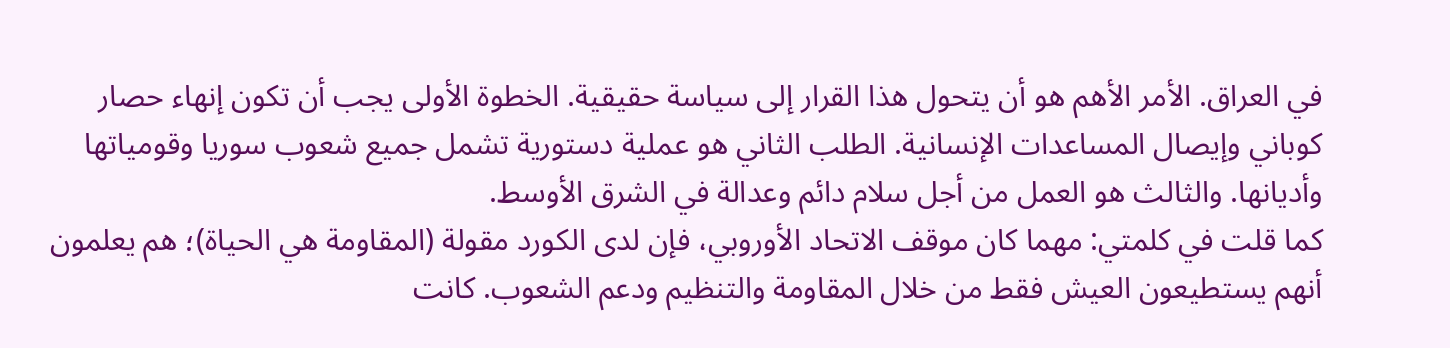في العراق. الأمر الأهم هو أن يتحول هذا القرار إلى سياسة حقيقية. الخطوة الأولى يجب أن تكون إنهاء حصار كوباني وإيصال المساعدات الإنسانية. الطلب الثاني هو عملية دستورية تشمل جميع شعوب سوريا وقومياتها وأديانها. والثالث هو العمل من أجل سلام دائم وعدالة في الشرق الأوسط.
كما قلت في كلمتي: مهما كان موقف الاتحاد الأوروبي، فإن لدى الكورد مقولة (المقاومة هي الحياة)؛ هم يعلمون أنهم يستطيعون العيش فقط من خلال المقاومة والتنظيم ودعم الشعوب. كانت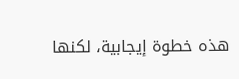هذه خطوة إيجابية، لكنها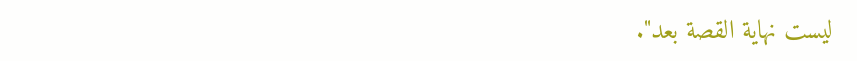ليست نهاية القصة بعد".